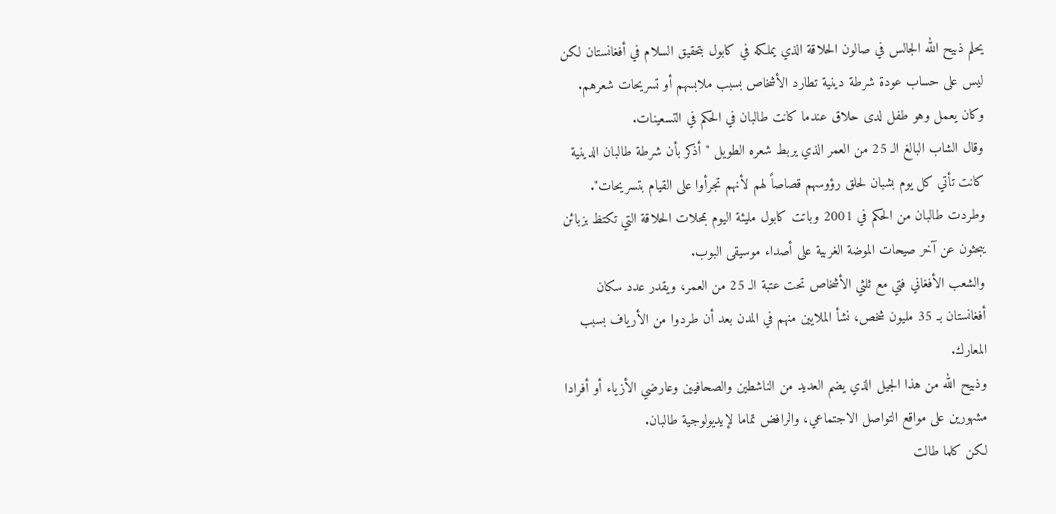يحلم ذبيح الله الجالس في صالون الحلاقة الذي يملكه في كابول بتحقيق السلام في أفغانستان لكن ليس على حساب عودة شرطة دينية تطارد الأشخاص بسبب ملابسهم أو تسريحات شعرهم.
وكان يعمل وهو طفل لدى حلاق عندما كانت طالبان في الحكم في التسعينات.
وقال الشاب البالغ الـ 25 من العمر الذي يربط شعره الطويل "أذكر بأن شرطة طالبان الدينية كانت تأتي كل يوم بشبان لحلق رؤوسهم قصاصاً لهم لأنهم تجرأوا على القيام بتسريحات".
وطردت طالبان من الحكم في 2001 وباتت كابول مليئة اليوم بمحلات الحلاقة التي تكتظ بزبائن يبحثون عن آخر صيحات الموضة الغربية على أصداء موسيقى البوب.
والشعب الأفغاني فتي مع ثلثي الأشخاص تحت عتبة الـ 25 من العمر، ويقدر عدد سكان أفغانستان بـ 35 مليون شخص، نشأ الملايين منهم في المدن بعد أن طردوا من الأرياف بسبب المعارك.
وذبيح الله من هذا الجيل الذي يضم العديد من الناشطين والصحافيين وعارضي الأزياء أو أفرادا مشهورين على مواقع التواصل الاجتماعي، والرافض تماما لإيديولوجية طالبان.
لكن كلما طالت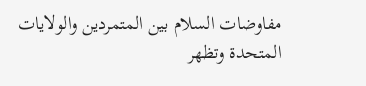مفاوضات السلام بين المتمردين والولايات المتحدة وتظهر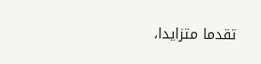تقدما متزايدا،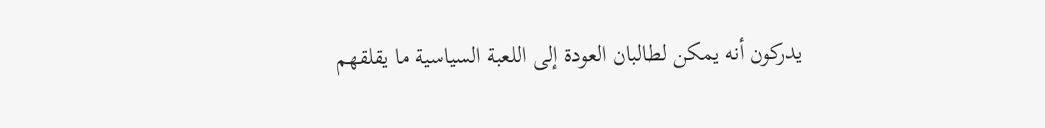يدركون أنه يمكن لطالبان العودة إلى اللعبة السياسية ما يقلقهم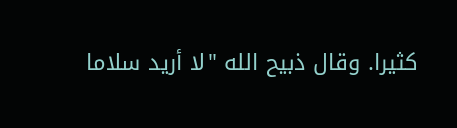كثيرا. وقال ذبيح الله "لا أريد سلاما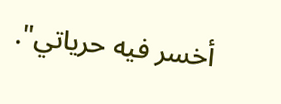أخسر فيه حرياتي".